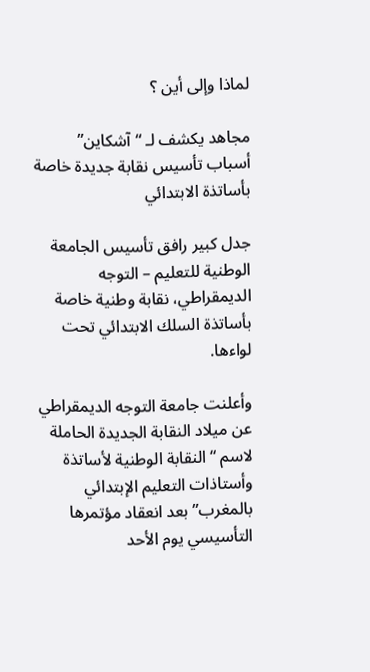لماذا وإلى أين ؟

مجاهد يكشف لـ “آشكاين” أسباب تأسيس نقابة جديدة خاصة بأساتذة الابتدائي

جدل كبير رافق تأسيس الجامعة الوطنية للتعليم – التوجه الديمقراطي، نقابة وطنية خاصة بأساتذة السلك الابتدائي تحت لواءها.

وأعلنت جامعة التوجه الديمقراطي عن ميلاد النقابة الجديدة الحاملة لاسم “النقابة الوطنية لأساتذة وأستاذات التعليم الإبتدائي بالمغرب” بعد انعقاد مؤتمرها التأسيسي يوم الأحد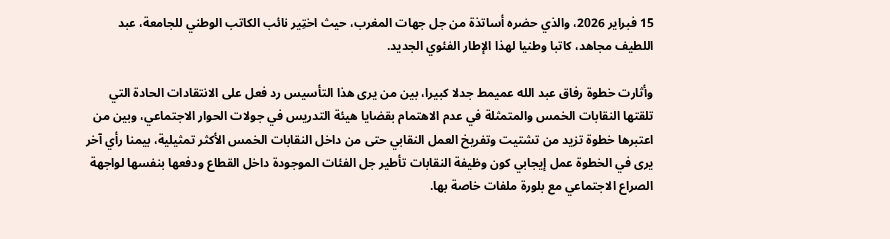15 فبراير 2026، والذي حضره أساتذة من جل جهات المغرب، حيث اختِير نائب الكاتب الوطني للجامعة، عبد اللطيف مجاهد، كاتبا وطنيا لهذا الإطار الفئوي الجديد.

وأثارت خطوة رفاق عبد الله عميمط جدلا كبيرا، بين من يرى هذا التأسيس رد فعل على الانتقادات الحادة التي تلقتها النقابات الخمس والمتمثلة في عدم الاهتمام بقضايا هيئة التدريس في جولات الحوار الاجتماعي، وبين من اعتبرها خطوة تزيد من تشتيت وتفريخ العمل النقابي حتى من داخل النقابات الخمس الأكثر تمثيلية، بيمنا رأي آخر يرى في الخطوة عمل إيجابي كون وظيفة النقابات تأطير جل الفئات الموجودة داخل القطاع ودفعها بنفسها لواجهة الصراع الاجتماعي مع بلورة ملفات خاصة بها.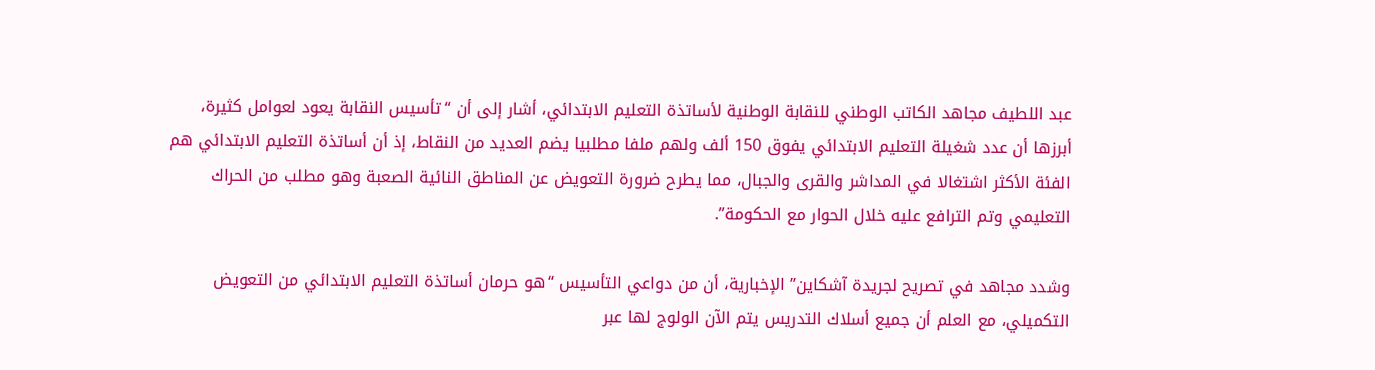عبد اللطيف مجاهد الكاتب الوطني للنقابة الوطنية لأساتذة التعليم الابتدائي، أشار إلى أن “تأسيس النقابة يعود لعوامل كثيرة، أبرزها أن عدد شغيلة التعليم الابتدائي يفوق 150 ألف ولهم ملفا مطلبيا يضم العديد من النقاط، إذ أن أساتذة التعليم الابتدائي هم الفئة الأكثر اشتغالا في المداشر والقرى والجبال، مما يطرح ضرورة التعويض عن المناطق النائية الصعبة وهو مطلب من الحراك التعليمي وتم الترافع عليه خلال الحوار مع الحكومة”.

وشدد مجاهد في تصريح لجريدة آشكاين” الإخبارية، أن من دواعي التأسيس “هو حرمان أساتذة التعليم الابتدائي من التعويض التكميلي، مع العلم أن جميع أسلاك التدريس يتم الآن الولوج لها عبر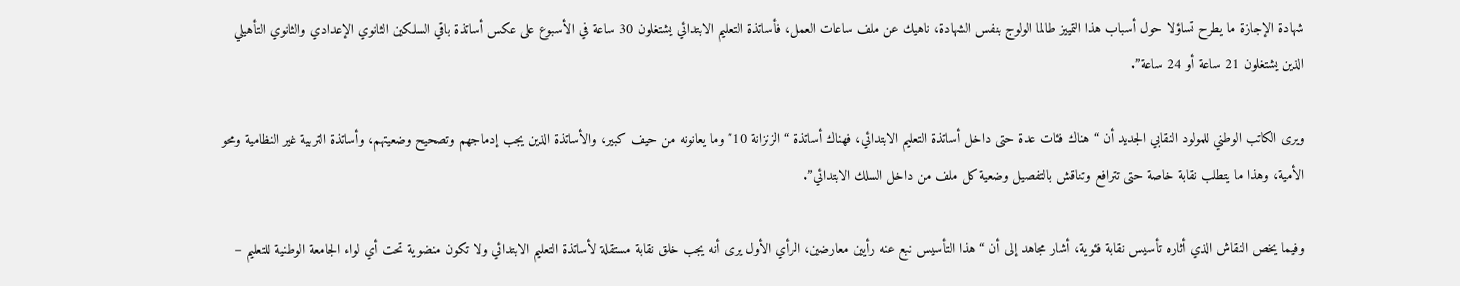شهادة الإجازة ما يطرح تساؤلا حول أسباب هذا التمييز طالما الولوج بنفس الشهادة، ناهيك عن ملف ساعات العمل، فأساتذة التعليم الابتدائي يشتغلون 30 ساعة في الأسبوع على عكس أساتذة باقي السلكين الثانوي الإعدادي والثانوي التأهيلي الذين يشتغلون 21 ساعة أو 24 ساعة”.

ويرى الكاتب الوطني للمولود النقابي الجديد أن “هناك فئات عدة حتى داخل أساتذة التعليم الابتدائي، فهناك أساتذة “الزنزانة 10″ وما يعانونه من حيف كبير، والأساتذة الذين يجب إدماجهم وتصحيح وضعيتهم، وأساتذة التربية غير النظامية ومحو الأمية، وهذا ما يتطلب نقابة خاصة حتى تترافع وتناقش بالتفصيل وضعية كل ملف من داخل السلك الابتدائي”.

وفيما يخص النقاش الذي أثاره تأسيس نقابة فئوية، أشار مجاهد إلى أن “هذا التأسيس نبع عنه رأيين معارضين، الرأي الأول يرى أنه يجب خلق نقابة مستقلة لأساتذة التعليم الابتدائي ولا تكون منضوية تحت أي لواء الجامعة الوطنية للتعليم –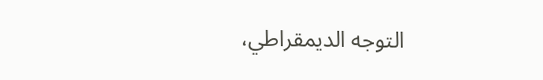التوجه الديمقراطي،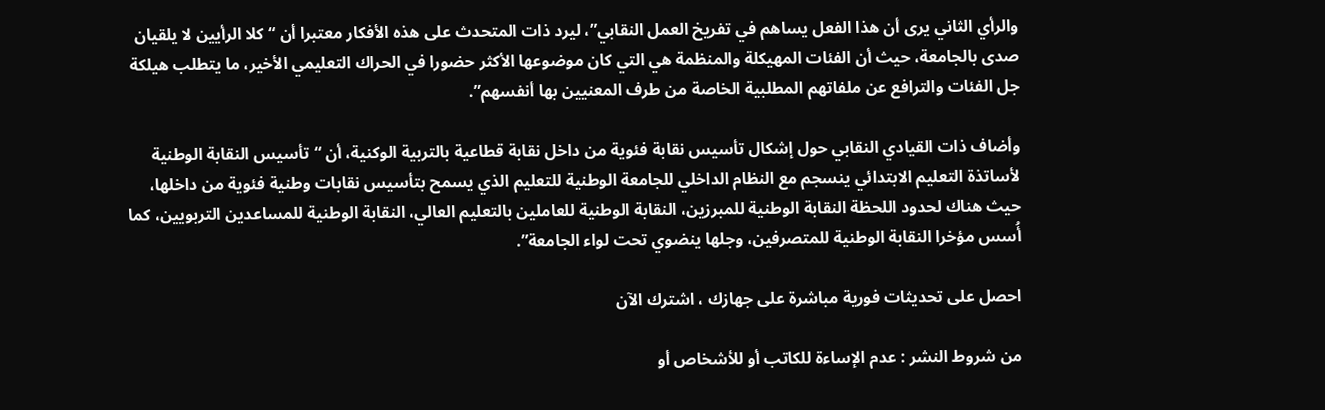والرأي الثاني يرى أن هذا الفعل يساهم في تفريخ العمل النقابي”، ليرد ذات المتحدث على هذه الأفكار معتبرا أن “كلا الرأيين لا يلقيان صدى بالجامعة، حيث أن الفئات المهيكلة والمنظمة هي التي كان موضوعها الأكثر حضورا في الحراك التعليمي الأخير، ما يتطلب هيلكة جل الفئات والترافع عن ملفاتهم المطلبية الخاصة من طرف المعنيين بها أنفسهم”.

وأضاف ذات القيادي النقابي حول إشكال تأسيس نقابة فئوية من داخل نقابة قطاعية بالتربية الوكنية، أن “تأسيس النقابة الوطنية لأساتذة التعليم الابتدائي ينسجم مع النظام الداخلي للجامعة الوطنية للتعليم الذي يسمح بتأسيس نقابات وطنية فئوية من داخلها، حيث هناك لحدود اللحظة النقابة الوطنية للمبرزين، النقابة الوطنية للعاملين بالتعليم العالي، النقابة الوطنية للمساعدين التربويين، كما أُسس مؤخرا النقابة الوطنية للمتصرفين، وجلها ينضوي تحت لواء الجامعة”.

احصل على تحديثات فورية مباشرة على جهازك ، اشترك الآن

من شروط النشر : عدم الإساءة للكاتب أو للأشخاص أو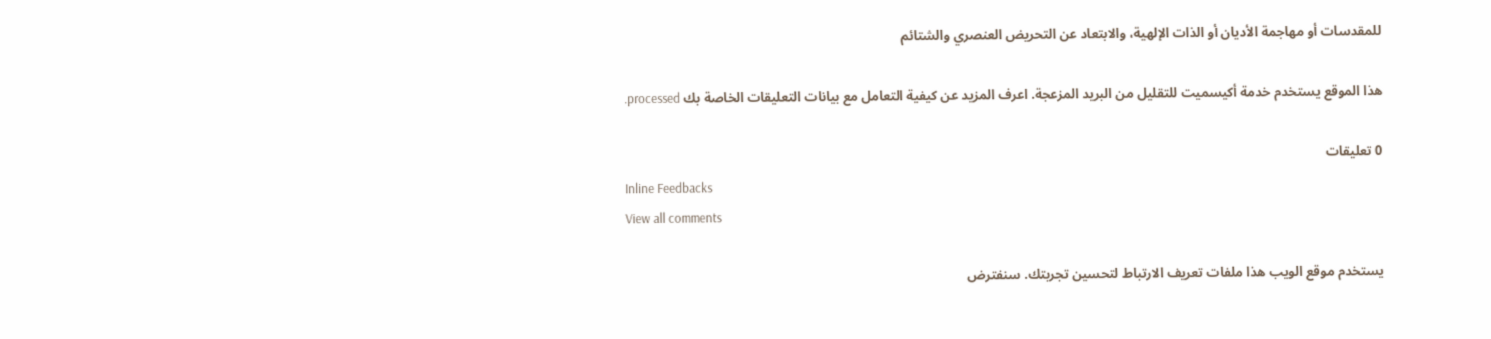للمقدسات أو مهاجمة الأديان أو الذات الإلهية، والابتعاد عن التحريض العنصري والشتائم

هذا الموقع يستخدم خدمة أكيسميت للتقليل من البريد المزعجة. اعرف المزيد عن كيفية التعامل مع بيانات التعليقات الخاصة بك processed.

0 تعليقات
Inline Feedbacks
View all comments

يستخدم موقع الويب هذا ملفات تعريف الارتباط لتحسين تجربتك. سنفترض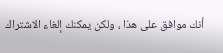أنك موافق على هذا ، ولكن يمكنك إلغاء الاشتراك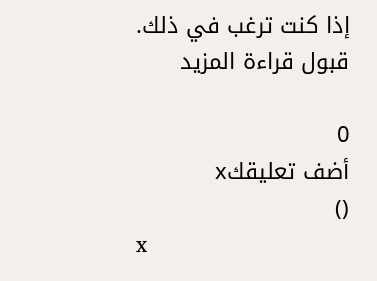إذا كنت ترغب في ذلك. قبول قراءة المزيد

0
أضف تعليقكx
()
x